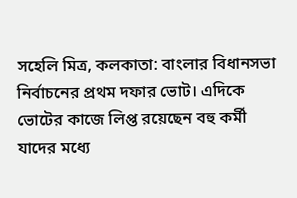সহেলি মিত্র, কলকাতা: বাংলার বিধানসভা নির্বাচনের প্রথম দফার ভোট। এদিকে ভোটের কাজে লিপ্ত রয়েছেন বহু কর্মী যাদের মধ্যে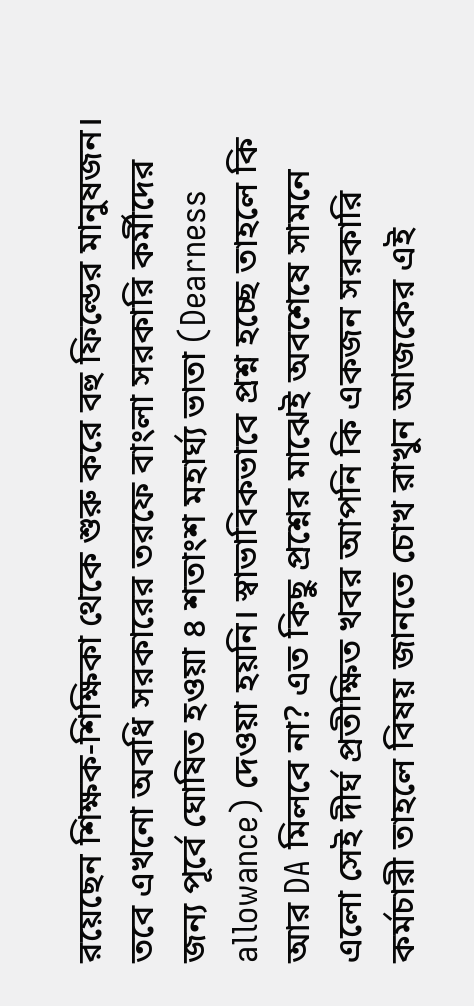রয়েছেন শিক্ষক-শিক্ষিকা থেকে শুরু করে বহু ফিল্ডের মানুষজন। তবে এখনো অবধি সরকারের তরফে বাংলা সরকারি কর্মীদের জন্য পূর্বে ঘোষিত হওয়া ৪ শতাংশ মহার্ঘ্য ভাতা (Dearness allowance) দেওয়া হয়নি। স্বাভাবিকভাবে প্রশ্ন হচ্ছে তাহলে কি আর DA মিলবে না? এত কিছু প্রশ্নের মাঝেই অবশেষে সামনে এলো সেই দীর্ঘ প্রতীক্ষিত খবর আপনি কি একজন সরকারি কর্মচারী তাহলে বিষয় জানতে চোখ রাখুন আজকের এই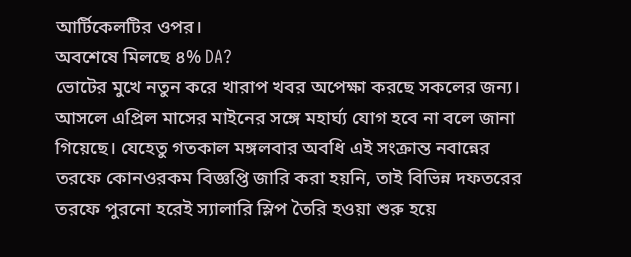আর্টিকেলটির ওপর।
অবশেষে মিলছে ৪% DA?
ভোটের মুখে নতুন করে খারাপ খবর অপেক্ষা করছে সকলের জন্য। আসলে এপ্রিল মাসের মাইনের সঙ্গে মহার্ঘ্য যোগ হবে না বলে জানা গিয়েছে। যেহেতু গতকাল মঙ্গলবার অবধি এই সংক্রান্ত নবান্নের তরফে কোনওরকম বিজ্ঞপ্তি জারি করা হয়নি, তাই বিভিন্ন দফতরের তরফে পুরনো হরেই স্যালারি স্লিপ তৈরি হওয়া শুরু হয়ে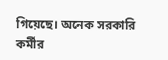গিয়েছে। অনেক সরকারি কর্মীর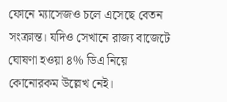ফোনে ম্যাসেজও চলে এসেছে বেতন সংক্রান্ত। যদিও সেখানে রাজ্য বাজেটে ঘোষণা হওয়া ৪% ডিএ নিয়ে কোনোরকম উল্লেখ নেই।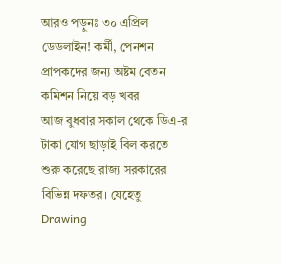আরও পড়ুনঃ ৩০ এপ্রিল ডেডলাইন! কর্মী, পেনশন প্রাপকদের জন্য অষ্টম বেতন কমিশন নিয়ে বড় খবর
আজ বুধবার সকাল থেকে ডিএ-র টাকা যোগ ছাড়াই বিল করতে শুরু করেছে রাজ্য সরকারের বিভিন্ন দফতর। যেহেতু Drawing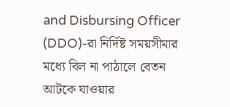and Disbursing Officer (DDO)-রা নির্দিষ্ট সময়সীমার মধ্যে বিল না পাঠালে বেতন আটকে যাওয়ার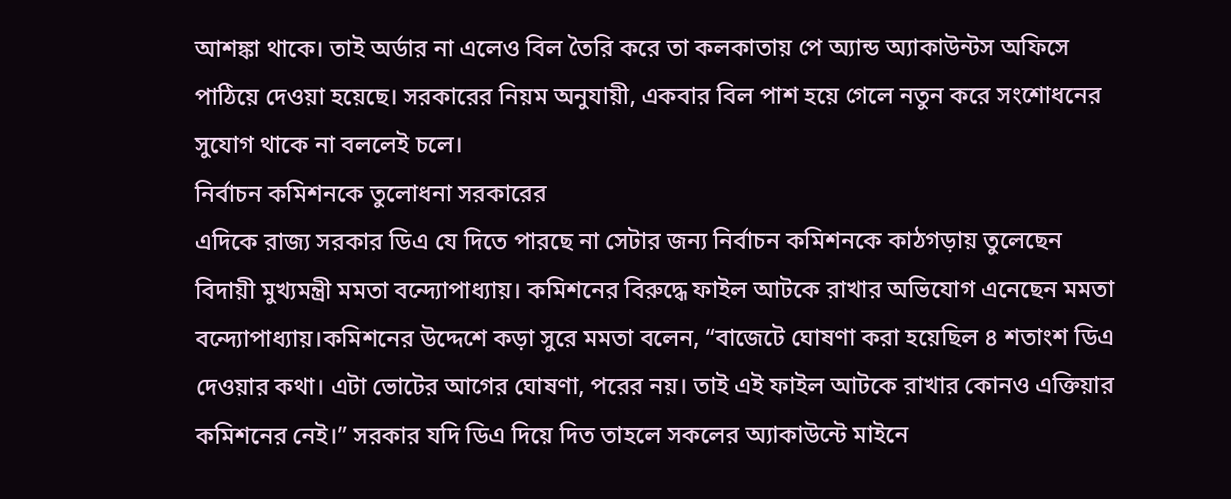আশঙ্কা থাকে। তাই অর্ডার না এলেও বিল তৈরি করে তা কলকাতায় পে অ্যান্ড অ্যাকাউন্টস অফিসে পাঠিয়ে দেওয়া হয়েছে। সরকারের নিয়ম অনুযায়ী, একবার বিল পাশ হয়ে গেলে নতুন করে সংশোধনের সুযোগ থাকে না বললেই চলে।
নির্বাচন কমিশনকে তুলোধনা সরকারের
এদিকে রাজ্য সরকার ডিএ যে দিতে পারছে না সেটার জন্য নির্বাচন কমিশনকে কাঠগড়ায় তুলেছেন বিদায়ী মুখ্যমন্ত্রী মমতা বন্দ্যোপাধ্যায়। কমিশনের বিরুদ্ধে ফাইল আটকে রাখার অভিযোগ এনেছেন মমতা বন্দ্যোপাধ্যায়।কমিশনের উদ্দেশে কড়া সুরে মমতা বলেন, “বাজেটে ঘোষণা করা হয়েছিল ৪ শতাংশ ডিএ দেওয়ার কথা। এটা ভোটের আগের ঘোষণা, পরের নয়। তাই এই ফাইল আটকে রাখার কোনও এক্তিয়ার কমিশনের নেই।” সরকার যদি ডিএ দিয়ে দিত তাহলে সকলের অ্যাকাউন্টে মাইনে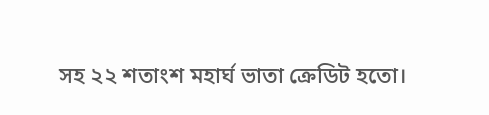সহ ২২ শতাংশ মহার্ঘ ভাতা ক্রেডিট হতো।